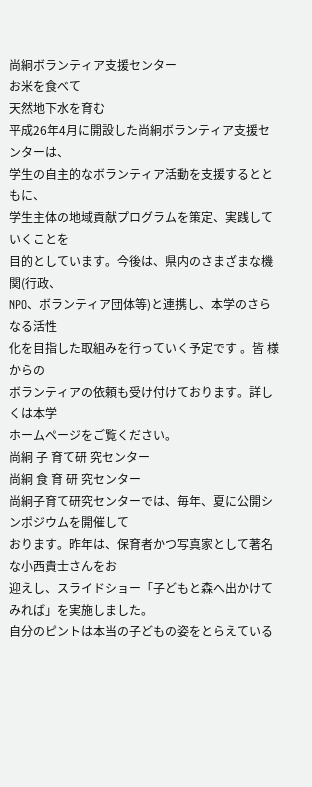尚絅ボランティア支援センター
お米を食べて
天然地下水を育む
平成26年4月に開設した尚絅ボランティア支援センターは、
学生の自主的なボランティア活動を支援するとともに、
学生主体の地域貢献プログラムを策定、実践していくことを
目的としています。今後は、県内のさまざまな機関(行政、
NPO、ボランティア団体等)と連携し、本学のさらなる活性
化を目指した取組みを行っていく予定です 。皆 様からの
ボランティアの依頼も受け付けております。詳しくは本学
ホームページをご覧ください。
尚絅 子 育て研 究センター
尚絅 食 育 研 究センター
尚絅子育て研究センターでは、毎年、夏に公開シンポジウムを開催して
おります。昨年は、保育者かつ写真家として著名な小西貴士さんをお
迎えし、スライドショー「子どもと森へ出かけてみれば」を実施しました。
自分のピントは本当の子どもの姿をとらえている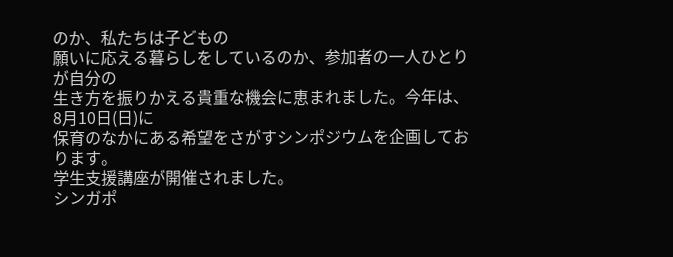のか、私たちは子どもの
願いに応える暮らしをしているのか、参加者の一人ひとりが自分の
生き方を振りかえる貴重な機会に恵まれました。今年は、8月10日(日)に
保育のなかにある希望をさがすシンポジウムを企画しております。
学生支援講座が開催されました。
シンガポ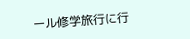ール修学旅行に行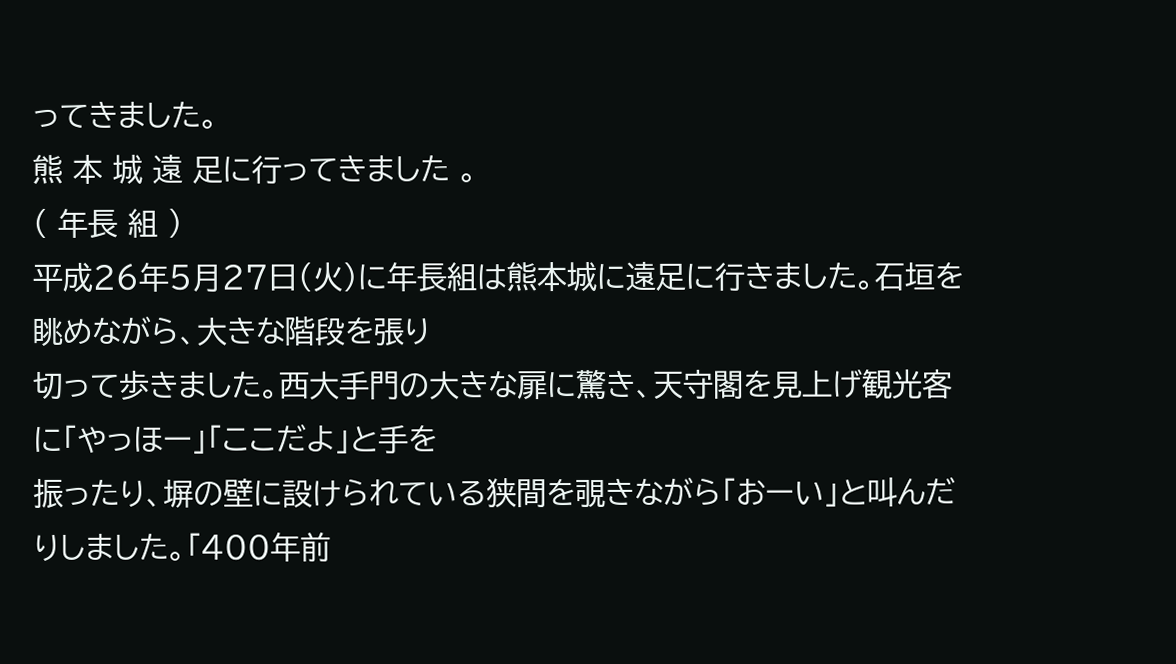ってきました。
熊 本 城 遠 足に行ってきました 。
( 年長 組 )
平成26年5月27日(火)に年長組は熊本城に遠足に行きました。石垣を眺めながら、大きな階段を張り
切って歩きました。西大手門の大きな扉に驚き、天守閣を見上げ観光客に「やっほー」「ここだよ」と手を
振ったり、塀の壁に設けられている狭間を覗きながら「おーい」と叫んだりしました。「400年前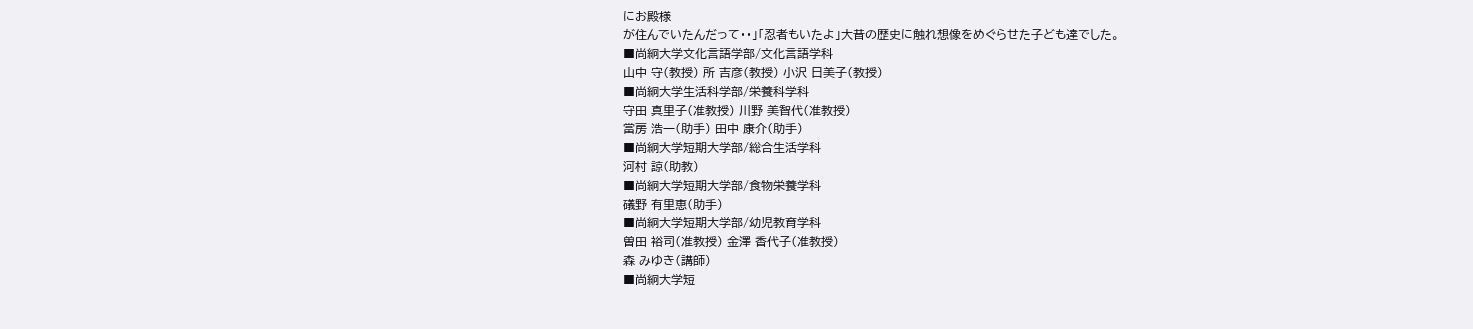にお殿様
が住んでいたんだって・・」「忍者もいたよ」大昔の歴史に触れ想像をめぐらせた子ども達でした。
■尚絅大学文化言語学部/文化言語学科
山中 守(教授) 所 吉彦(教授) 小沢 日美子(教授)
■尚絅大学生活科学部/栄養科学科
守田 真里子(准教授) 川野 美智代(准教授)
當房 浩一(助手) 田中 康介(助手)
■尚絅大学短期大学部/総合生活学科
河村 諒(助教)
■尚絅大学短期大学部/食物栄養学科
礒野 有里恵(助手)
■尚絅大学短期大学部/幼児教育学科
曽田 裕司(准教授) 金澤 香代子(准教授)
森 みゆき(講師)
■尚絅大学短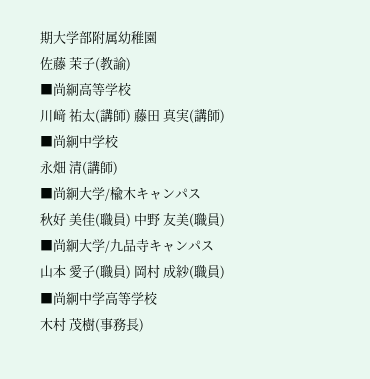期大学部附属幼稚園
佐藤 茉子(教諭)
■尚絅高等学校
川﨑 祐太(講師) 藤田 真実(講師)
■尚絅中学校
永畑 清(講師)
■尚絅大学/楡木キャンパス
秋好 美佳(職員) 中野 友美(職員)
■尚絅大学/九品寺キャンパス
山本 愛子(職員) 岡村 成紗(職員)
■尚絅中学高等学校
木村 茂樹(事務長)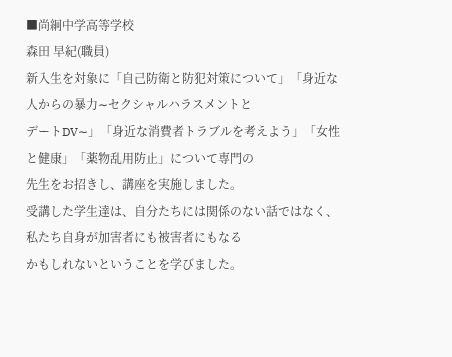■尚絅中学高等学校
森田 早紀(職員)
新入生を対象に「自己防衛と防犯対策について」「身近な人からの暴力∼セクシャルハラスメントと
デートDV∼」「身近な消費者トラブルを考えよう」「女性と健康」「薬物乱用防止」について専門の
先生をお招きし、講座を実施しました。
受講した学生達は、自分たちには関係のない話ではなく、私たち自身が加害者にも被害者にもなる
かもしれないということを学びました。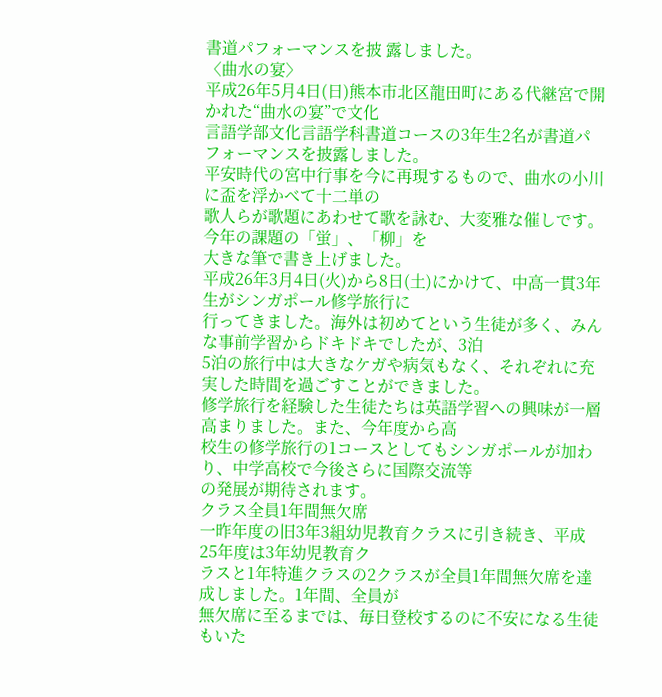書道パフォーマンスを披 露しました。
〈曲水の宴〉
平成26年5月4日(日)熊本市北区龍田町にある代継宮で開かれた“曲水の宴”で文化
言語学部文化言語学科書道コースの3年生2名が書道パフォーマンスを披露しました。
平安時代の宮中行事を今に再現するもので、曲水の小川に盃を浮かべて十二単の
歌人らが歌題にあわせて歌を詠む、大変雅な催しです。今年の課題の「蛍」、「柳」を
大きな筆で書き上げました。
平成26年3月4日(火)から8日(土)にかけて、中高一貫3年生がシンガポール修学旅行に
行ってきました。海外は初めてという生徒が多く、みんな事前学習からドキドキでしたが、3泊
5泊の旅行中は大きなケガや病気もなく、それぞれに充実した時間を過ごすことができました。
修学旅行を経験した生徒たちは英語学習への興味が一層高まりました。また、今年度から高
校生の修学旅行の1コースとしてもシンガポールが加わり、中学高校で今後さらに国際交流等
の発展が期待されます。
クラス全員1年間無欠席
一昨年度の旧3年3組幼児教育クラスに引き続き、平成25年度は3年幼児教育ク
ラスと1年特進クラスの2クラスが全員1年間無欠席を達成しました。1年間、全員が
無欠席に至るまでは、毎日登校するのに不安になる生徒もいた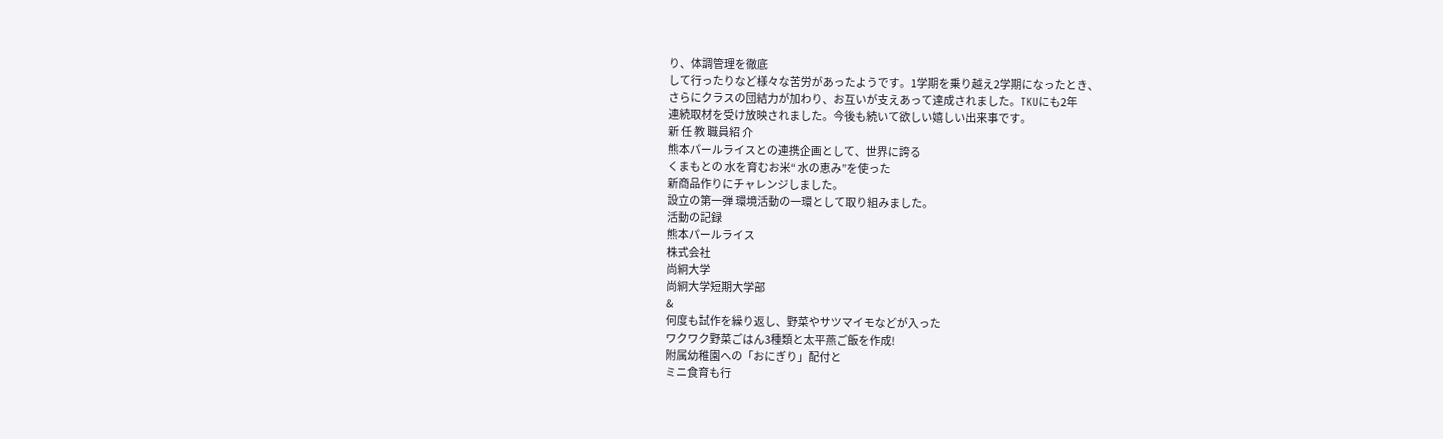り、体調管理を徹底
して行ったりなど様々な苦労があったようです。1学期を乗り越え2学期になったとき、
さらにクラスの団結力が加わり、お互いが支えあって達成されました。TKUにも2年
連続取材を受け放映されました。今後も続いて欲しい嬉しい出来事です。
新 任 教 職員紹 介
熊本パールライスとの連携企画として、世界に誇る
くまもとの 水を育むお米“ 水の恵み”を使った
新商品作りにチャレンジしました。
設立の第一弾 環境活動の一環として取り組みました。
活動の記録
熊本パールライス
株式会社
尚絅大学
尚絅大学短期大学部
&
何度も試作を繰り返し、野菜やサツマイモなどが入った
ワクワク野菜ごはん3種類と太平燕ご飯を作成!
附属幼稚園への「おにぎり」配付と
ミニ食育も行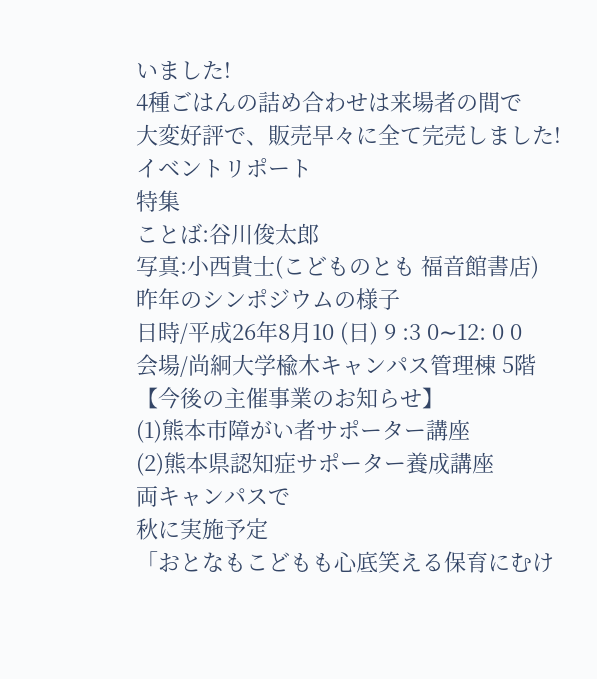いました!
4種ごはんの詰め合わせは来場者の間で
大変好評で、販売早々に全て完売しました!
イベントリポート
特集
ことば:谷川俊太郎
写真:小西貴士(こどものとも 福音館書店)
昨年のシンポジウムの様子
日時/平成26年8月10 (日) 9 :3 0∼12: 0 0
会場/尚絅大学楡木キャンパス管理棟 5階
【今後の主催事業のお知らせ】
(1)熊本市障がい者サポーター講座
(2)熊本県認知症サポーター養成講座
両キャンパスで
秋に実施予定
「おとなもこどもも心底笑える保育にむけ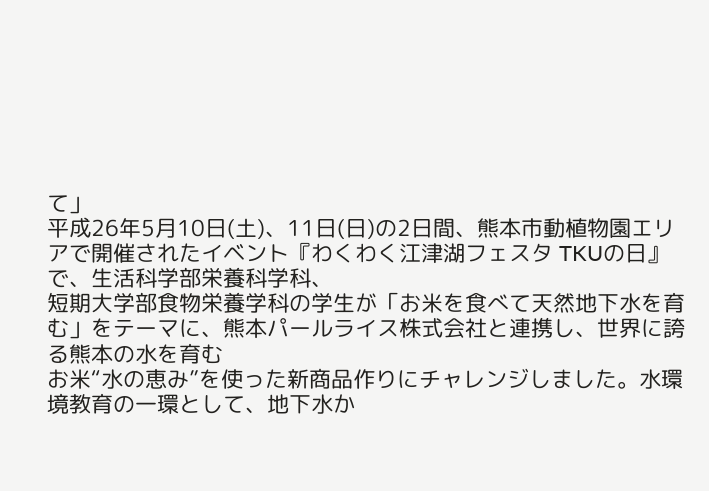て」
平成26年5月10日(土)、11日(日)の2日間、熊本市動植物園エリアで開催されたイベント『わくわく江津湖フェスタ TKUの日』で、生活科学部栄養科学科、
短期大学部食物栄養学科の学生が「お米を食べて天然地下水を育む」をテーマに、熊本パールライス株式会社と連携し、世界に誇る熊本の水を育む
お米“水の恵み”を使った新商品作りにチャレンジしました。水環境教育の一環として、地下水か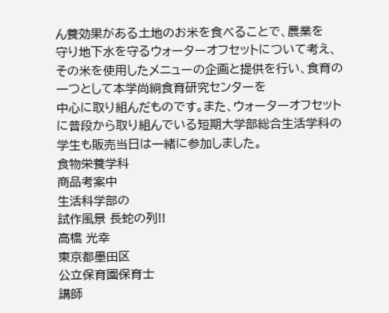ん養効果がある土地のお米を食べることで、農業を
守り地下水を守るウォーターオフセットについて考え、その米を使用したメニューの企画と提供を行い、食育の一つとして本学尚絅食育研究センターを
中心に取り組んだものです。また、ウォーターオフセットに普段から取り組んでいる短期大学部総合生活学科の学生も販売当日は一緒に参加しました。
食物栄養学科
商品考案中
生活科学部の
試作風景 長蛇の列!!
高橋 光幸
東京都墨田区
公立保育園保育士
講師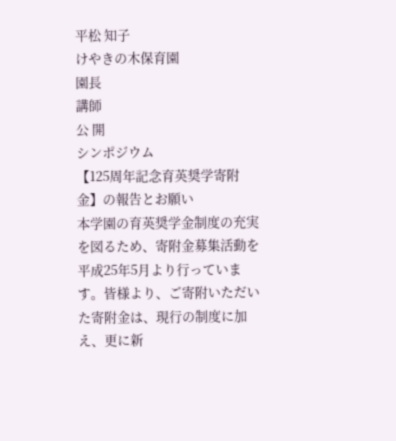平松 知子
けやきの木保育園
園長
講師
公 開
シンポジウム
【125周年記念育英奨学寄附金】の報告とお願い
本学園の育英奨学金制度の充実を図るため、寄附金募集活動を平成25年5月より行っています。皆様より、ご寄附いただい
た寄附金は、現行の制度に加え、更に新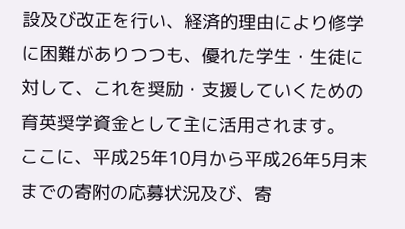設及び改正を行い、経済的理由により修学に困難がありつつも、優れた学生・生徒に
対して、これを奨励・支援していくための育英奨学資金として主に活用されます。
ここに、平成25年10月から平成26年5月末までの寄附の応募状況及び、寄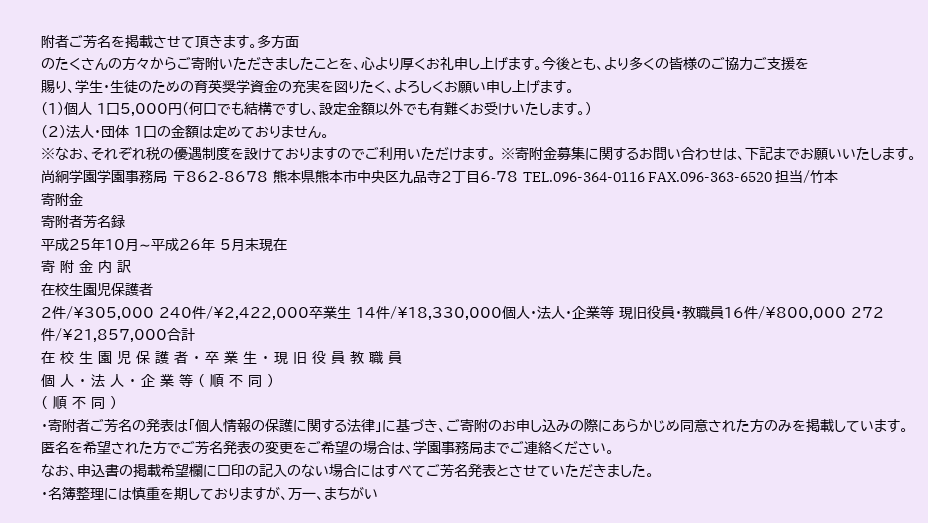附者ご芳名を掲載させて頂きます。多方面
のたくさんの方々からご寄附いただきましたことを、心より厚くお礼申し上げます。今後とも、より多くの皆様のご協力ご支援を
賜り、学生・生徒のための育英奨学資金の充実を図りたく、よろしくお願い申し上げます。
(1)個人 1口5,000円(何口でも結構ですし、設定金額以外でも有難くお受けいたします。)
(2)法人・団体 1口の金額は定めておりません。
※なお、それぞれ税の優遇制度を設けておりますのでご利用いただけます。 ※寄附金募集に関するお問い合わせは、下記までお願いいたします。
尚絅学園学園事務局 〒862-8678 熊本県熊本市中央区九品寺2丁目6-78 TEL.096-364-0116 FAX.096-363-6520 担当/竹本
寄附金
寄附者芳名録
平成25年10月∼平成26年 5月末現在
寄 附 金 内 訳
在校生園児保護者
2件/¥305,000 240件/¥2,422,000卒業生 14件/¥18,330,000個人・法人・企業等 現旧役員・教職員16件/¥800,000 272件/¥21,857,000合計
在 校 生 園 児 保 護 者 ・ 卒 業 生 ・ 現 旧 役 員 教 職 員
個 人 ・ 法 人 ・ 企 業 等 ( 順 不 同 )
( 順 不 同 )
・寄附者ご芳名の発表は「個人情報の保護に関する法律」に基づき、ご寄附のお申し込みの際にあらかじめ同意された方のみを掲載しています。
匿名を希望された方でご芳名発表の変更をご希望の場合は、学園事務局までご連絡ください。
なお、申込書の掲載希望欄に□印の記入のない場合にはすべてご芳名発表とさせていただきました。
・名簿整理には慎重を期しておりますが、万一、まちがい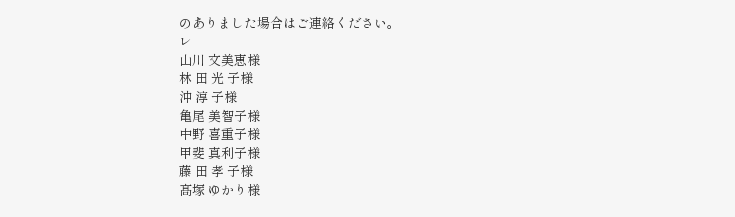のありました場合はご連絡ください。
レ
山川 文美恵様
林 田 光 子様
沖 淳 子様
亀尾 美智子様
中野 喜重子様
甲斐 真利子様
藤 田 孝 子様
髙塚 ゆかり様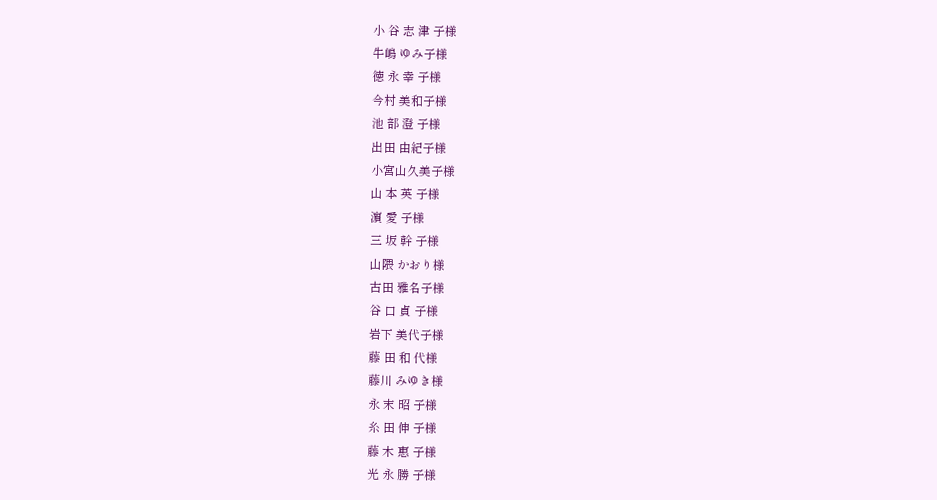小 谷 志 津 子様
牛嶋 ゆみ子様
徳 永 幸 子様
今村 美和子様
池 部 澄 子様
出田 由紀子様
小宮山久美子様
山 本 英 子様
濵 愛 子様
三 坂 幹 子様
山隈 かおり様
古田 雅名子様
谷 口 貞 子様
岩下 美代子様
藤 田 和 代様
藤川 みゆき様
永 末 昭 子様
糸 田 伸 子様
藤 木 惠 子様
光 永 勝 子様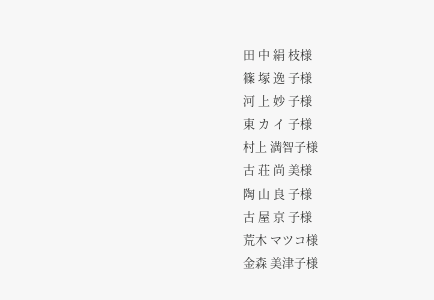田 中 絹 枝様
篠 塚 逸 子様
河 上 妙 子様
東 カ イ 子様
村上 満智子様
古 荘 尚 美様
陶 山 良 子様
古 屋 京 子様
荒木 マツコ様
金森 美津子様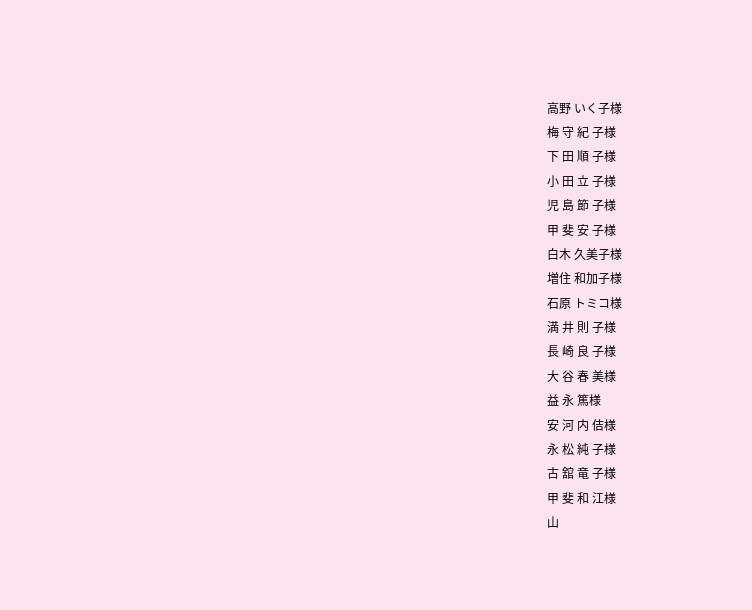高野 いく子様
梅 守 紀 子様
下 田 順 子様
小 田 立 子様
児 島 節 子様
甲 斐 安 子様
白木 久美子様
増住 和加子様
石原 トミコ様
満 井 則 子様
長 崎 良 子様
大 谷 春 美様
益 永 篤様
安 河 内 佶様
永 松 純 子様
古 舘 竜 子様
甲 斐 和 江様
山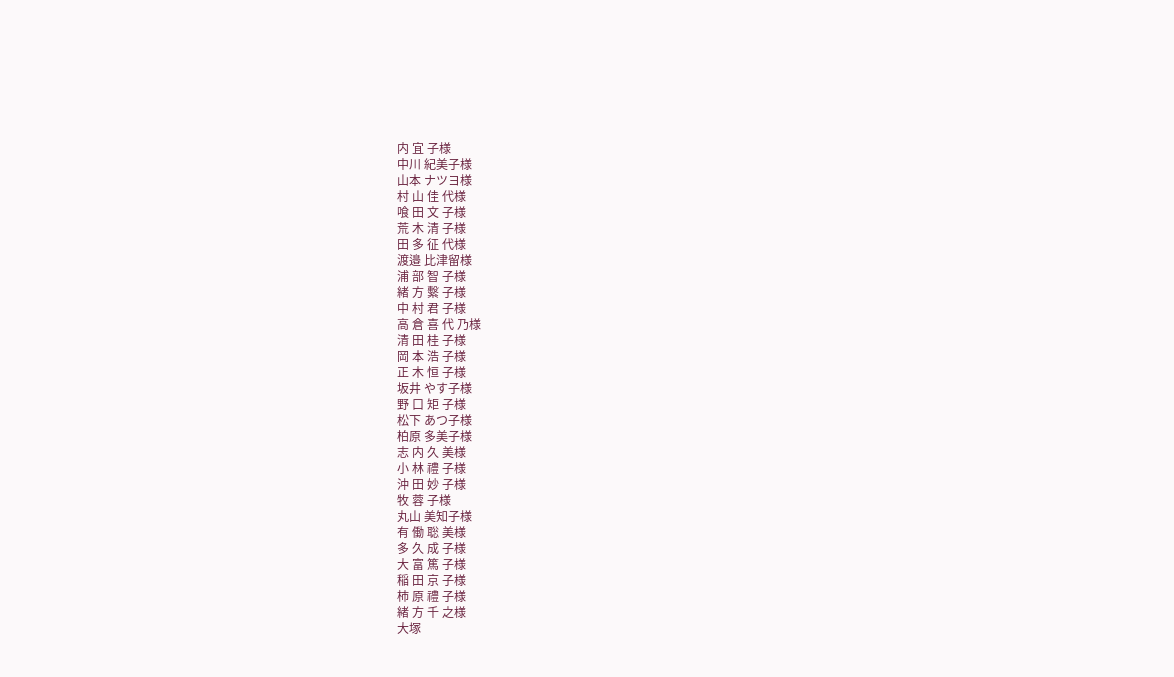内 宜 子様
中川 紀美子様
山本 ナツヨ様
村 山 佳 代様
喰 田 文 子様
荒 木 清 子様
田 多 征 代様
渡邉 比津留様
浦 部 智 子様
緒 方 繫 子様
中 村 君 子様
高 倉 喜 代 乃様
清 田 桂 子様
岡 本 浩 子様
正 木 恒 子様
坂井 やす子様
野 口 矩 子様
松下 あつ子様
柏原 多美子様
志 内 久 美様
小 林 禮 子様
沖 田 妙 子様
牧 蓉 子様
丸山 美知子様
有 働 聡 美様
多 久 成 子様
大 富 篤 子様
稲 田 京 子様
柿 原 禮 子様
緒 方 千 之様
大塚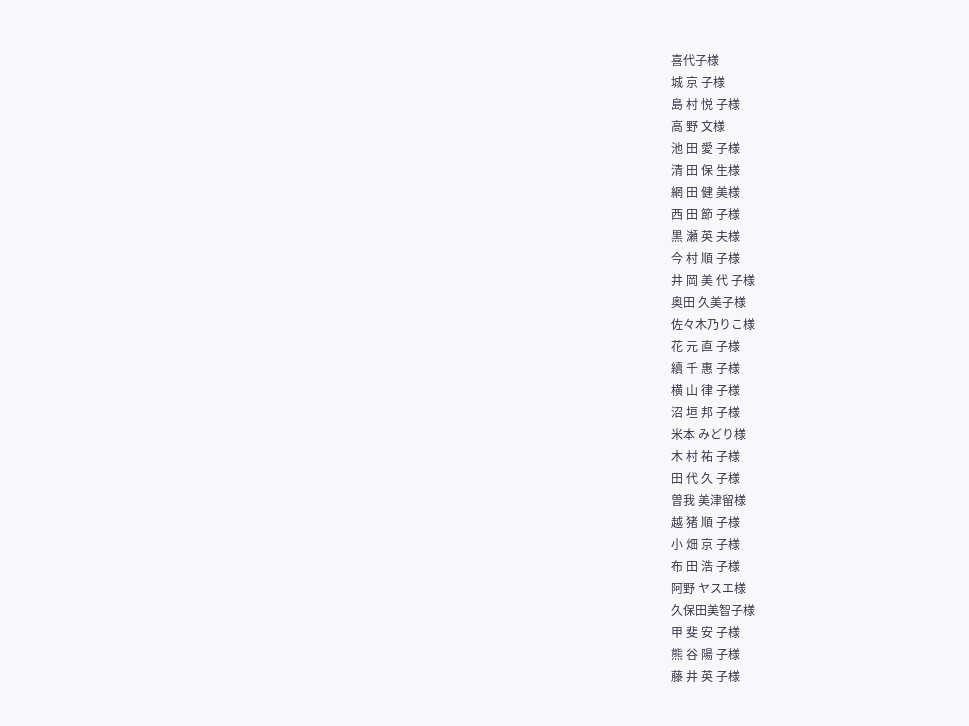喜代子様
城 京 子様
島 村 悦 子様
高 野 文様
池 田 愛 子様
清 田 保 生様
網 田 健 美様
西 田 節 子様
黒 瀬 英 夫様
今 村 順 子様
井 岡 美 代 子様
奥田 久美子様
佐々木乃りこ様
花 元 直 子様
續 千 惠 子様
横 山 律 子様
沼 垣 邦 子様
米本 みどり様
木 村 祐 子様
田 代 久 子様
曽我 美津留様
越 猪 順 子様
小 畑 京 子様
布 田 浩 子様
阿野 ヤスエ様
久保田美智子様
甲 斐 安 子様
熊 谷 陽 子様
藤 井 英 子様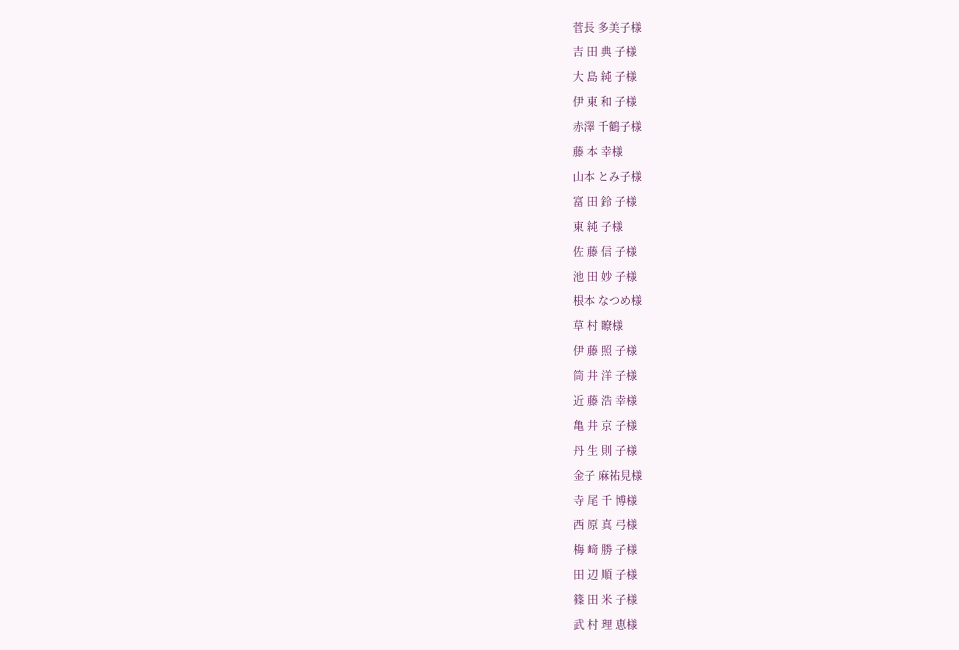菅長 多美子様
吉 田 典 子様
大 島 純 子様
伊 東 和 子様
赤澤 千鶴子様
藤 本 幸様
山本 とみ子様
富 田 鈴 子様
東 純 子様
佐 藤 信 子様
池 田 妙 子様
根本 なつめ様
草 村 瞭様
伊 藤 照 子様
筒 井 洋 子様
近 藤 浩 幸様
亀 井 京 子様
丹 生 則 子様
金子 麻祐見様
寺 尾 千 博様
西 原 真 弓様
梅 﨑 勝 子様
田 辺 順 子様
篠 田 米 子様
武 村 理 恵様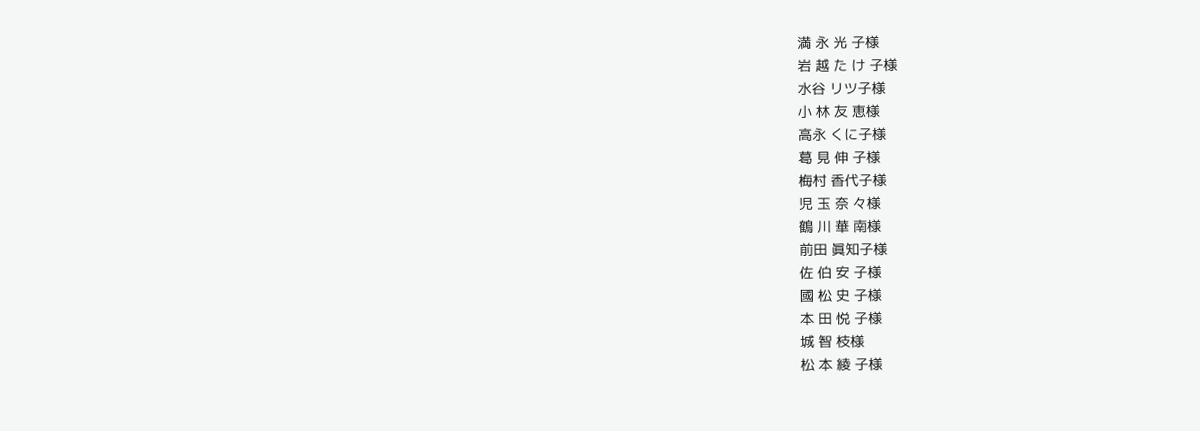満 永 光 子様
岩 越 た け 子様
水谷 リツ子様
小 林 友 恵様
高永 くに子様
葛 見 伸 子様
梅村 香代子様
児 玉 奈 々様
鶴 川 華 南様
前田 眞知子様
佐 伯 安 子様
國 松 史 子様
本 田 悦 子様
城 智 枝様
松 本 綾 子様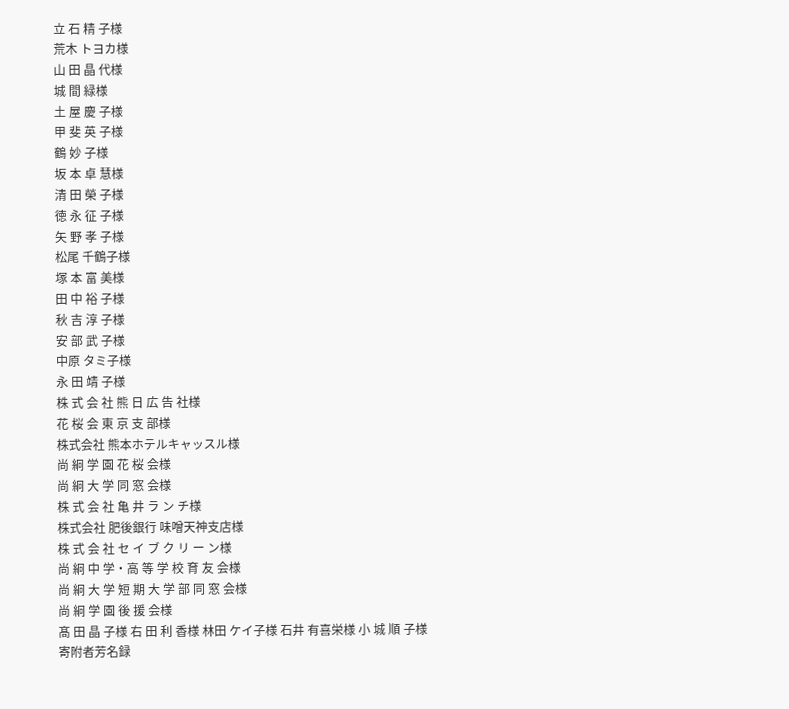立 石 精 子様
荒木 トヨカ様
山 田 晶 代様
城 間 緑様
土 屋 慶 子様
甲 斐 英 子様
鶴 妙 子様
坂 本 卓 慧様
清 田 榮 子様
徳 永 征 子様
矢 野 孝 子様
松尾 千鶴子様
塚 本 富 美様
田 中 裕 子様
秋 吉 淳 子様
安 部 武 子様
中原 タミ子様
永 田 靖 子様
株 式 会 社 熊 日 広 告 社様
花 桜 会 東 京 支 部様
株式会社 熊本ホテルキャッスル様
尚 絅 学 園 花 桜 会様
尚 絅 大 学 同 窓 会様
株 式 会 社 亀 井 ラ ン チ様
株式会社 肥後銀行 味噌天神支店様
株 式 会 社 セ イ ブ ク リ ー ン様
尚 絅 中 学・高 等 学 校 育 友 会様
尚 絅 大 学 短 期 大 学 部 同 窓 会様
尚 絅 学 園 後 援 会様
髙 田 晶 子様 右 田 利 香様 林田 ケイ子様 石井 有喜栄様 小 城 順 子様
寄附者芳名録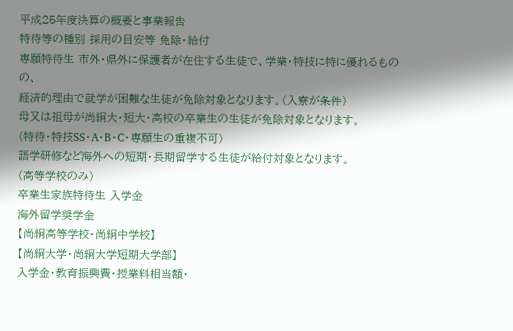平成25年度決算の概要と事業報告
特待等の種別 採用の目安等 免除・給付
専願特待生 市外・県外に保護者が在住する生徒で、学業・特技に特に優れるものの、
経済的理由で就学が困難な生徒が免除対象となります。(入寮が条件)
母又は祖母が尚絅大・短大・高校の卒業生の生徒が免除対象となります。
(特待・特技SS・A・B・C・専願生の重複不可)
語学研修など海外への短期・長期留学する生徒が給付対象となります。
(高等学校のみ)
卒業生家族特待生 入学金
海外留学奨学金
【尚絅高等学校・尚絅中学校】
【尚絅大学・尚絅大学短期大学部】
入学金・教育振興費・授業料相当額・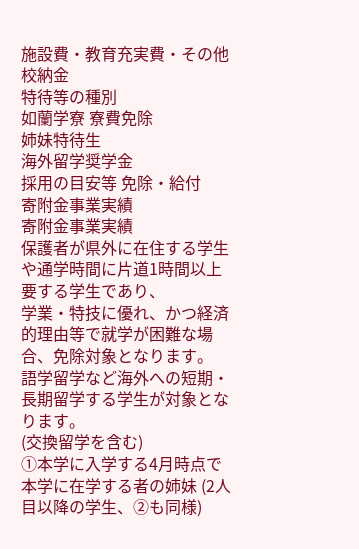施設費・教育充実費・その他校納金
特待等の種別
如蘭学寮 寮費免除
姉妹特待生
海外留学奨学金
採用の目安等 免除・給付
寄附金事業実績
寄附金事業実績
保護者が県外に在住する学生や通学時間に片道1時間以上要する学生であり、
学業・特技に優れ、かつ経済的理由等で就学が困難な場合、免除対象となります。
語学留学など海外への短期・長期留学する学生が対象となります。
(交換留学を含む)
①本学に入学する4月時点で本学に在学する者の姉妹 (2人目以降の学生、②も同様)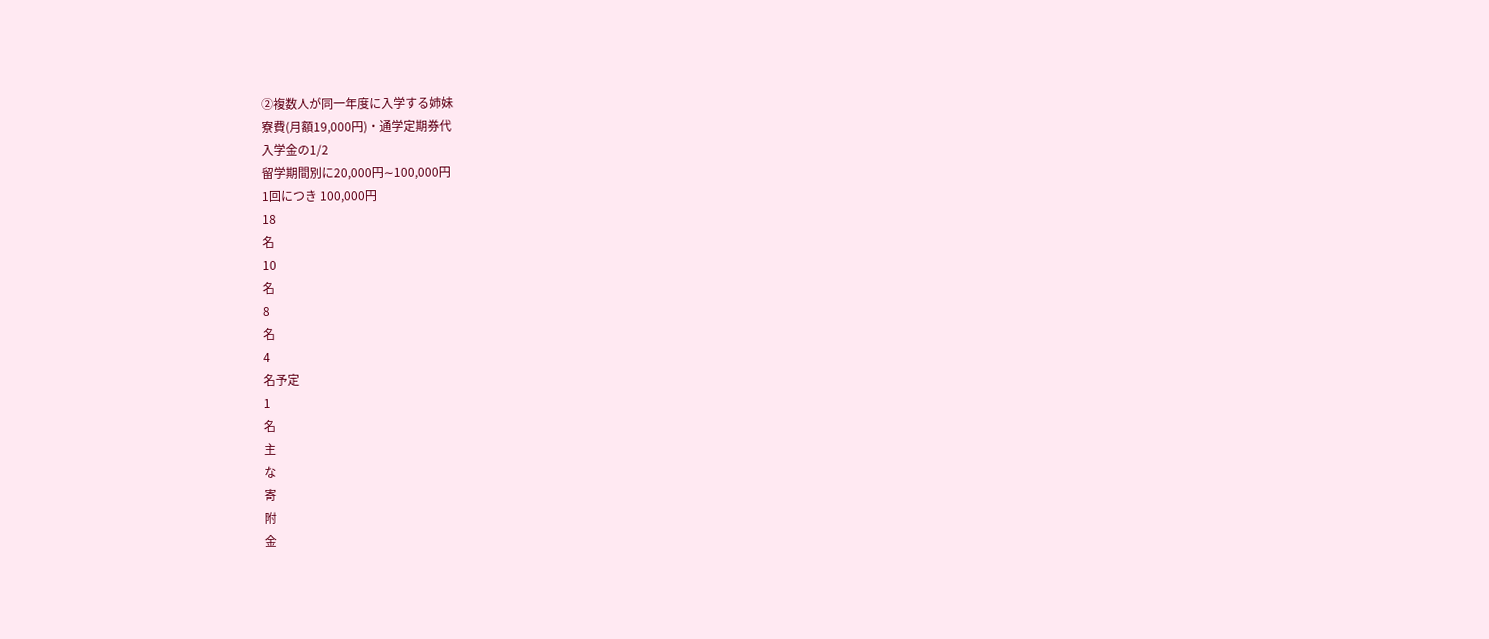②複数人が同一年度に入学する姉妹
寮費(月額19,000円)・通学定期券代
入学金の1/2
留学期間別に20,000円∼100,000円
1回につき 100,000円
18
名
10
名
8
名
4
名予定
1
名
主
な
寄
附
金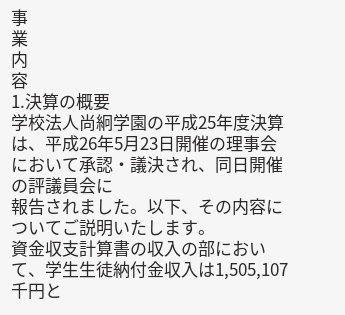事
業
内
容
1.決算の概要
学校法人尚絅学園の平成25年度決算は、平成26年5月23日開催の理事会において承認・議決され、同日開催の評議員会に
報告されました。以下、その内容についてご説明いたします。
資金収支計算書の収入の部において、学生生徒納付金収入は1,505,107千円と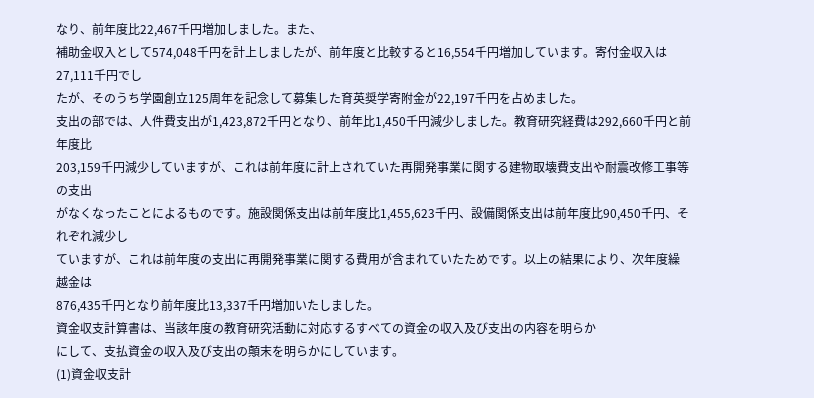なり、前年度比22,467千円増加しました。また、
補助金収入として574,048千円を計上しましたが、前年度と比較すると16,554千円増加しています。寄付金収入は27,111千円でし
たが、そのうち学園創立125周年を記念して募集した育英奨学寄附金が22,197千円を占めました。
支出の部では、人件費支出が1,423,872千円となり、前年比1,450千円減少しました。教育研究経費は292,660千円と前年度比
203,159千円減少していますが、これは前年度に計上されていた再開発事業に関する建物取壊費支出や耐震改修工事等の支出
がなくなったことによるものです。施設関係支出は前年度比1,455,623千円、設備関係支出は前年度比90,450千円、それぞれ減少し
ていますが、これは前年度の支出に再開発事業に関する費用が含まれていたためです。以上の結果により、次年度繰越金は
876,435千円となり前年度比13,337千円増加いたしました。
資金収支計算書は、当該年度の教育研究活動に対応するすべての資金の収入及び支出の内容を明らか
にして、支払資金の収入及び支出の顛末を明らかにしています。
(1)資金収支計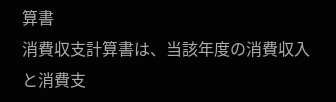算書
消費収支計算書は、当該年度の消費収入と消費支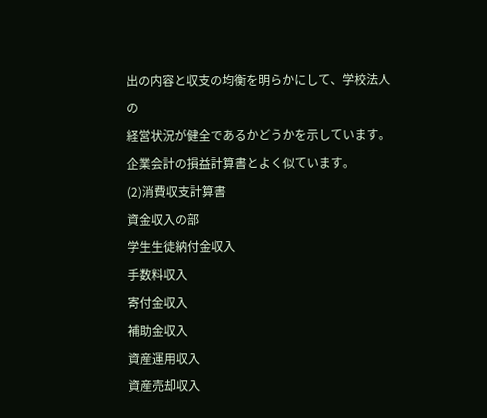出の内容と収支の均衡を明らかにして、学校法人の
経営状況が健全であるかどうかを示しています。企業会計の損益計算書とよく似ています。
(2)消費収支計算書
資金収入の部
学生生徒納付金収入
手数料収入
寄付金収入
補助金収入
資産運用収入
資産売却収入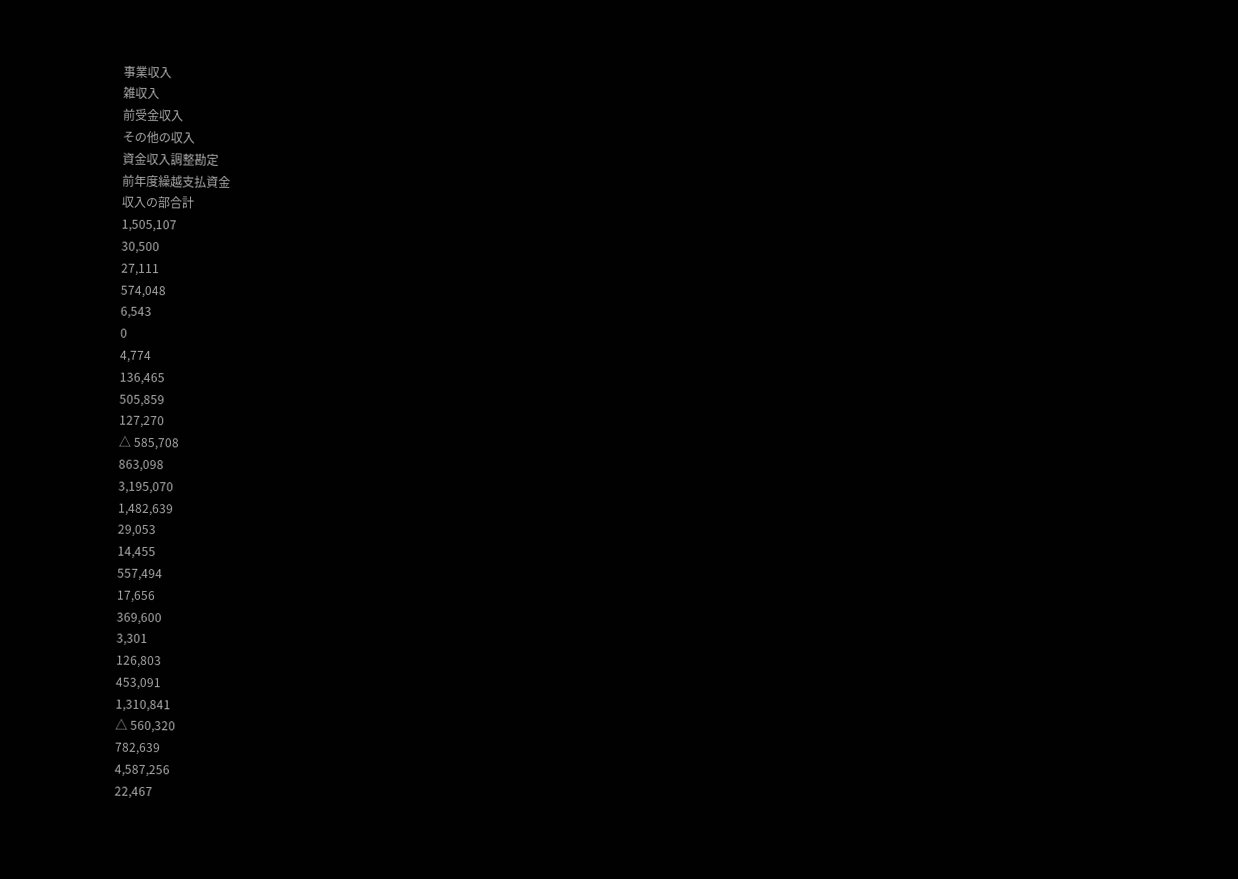事業収入
雑収入
前受金収入
その他の収入
資金収入調整勘定
前年度繰越支払資金
収入の部合計
1,505,107
30,500
27,111
574,048
6,543
0
4,774
136,465
505,859
127,270
△ 585,708
863,098
3,195,070
1,482,639
29,053
14,455
557,494
17,656
369,600
3,301
126,803
453,091
1,310,841
△ 560,320
782,639
4,587,256
22,467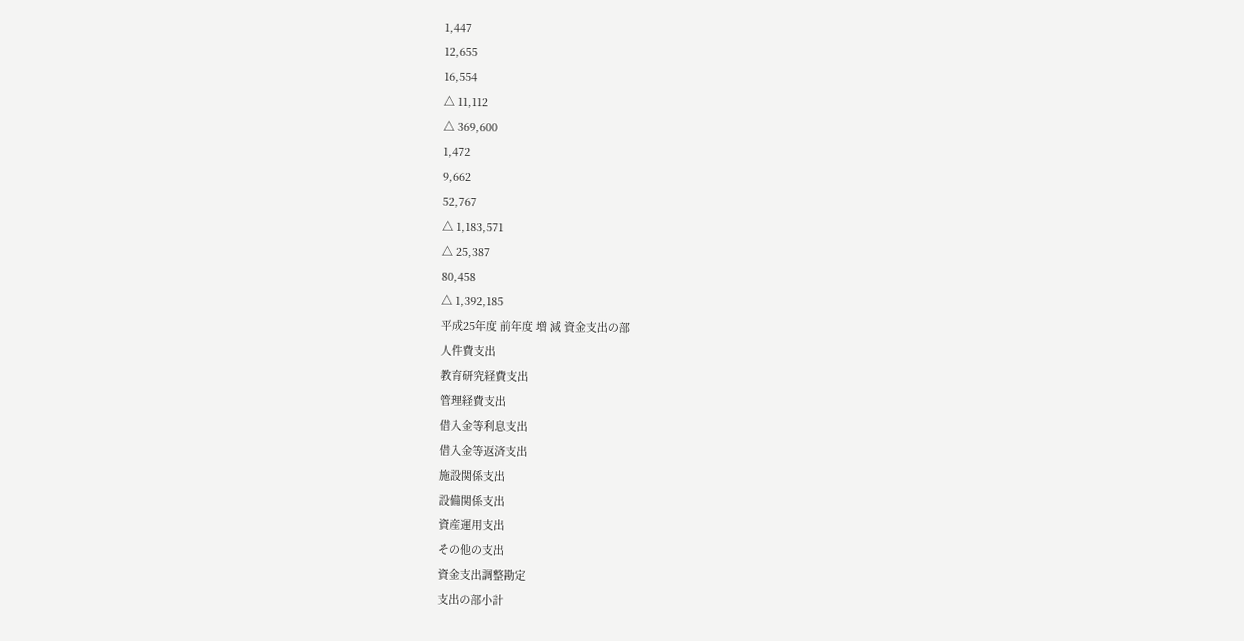1,447
12,655
16,554
△ 11,112
△ 369,600
1,472
9,662
52,767
△ 1,183,571
△ 25,387
80,458
△ 1,392,185
平成25年度 前年度 増 減 資金支出の部
人件費支出
教育研究経費支出
管理経費支出
借入金等利息支出
借入金等返済支出
施設関係支出
設備関係支出
資産運用支出
その他の支出
資金支出調整勘定
支出の部小計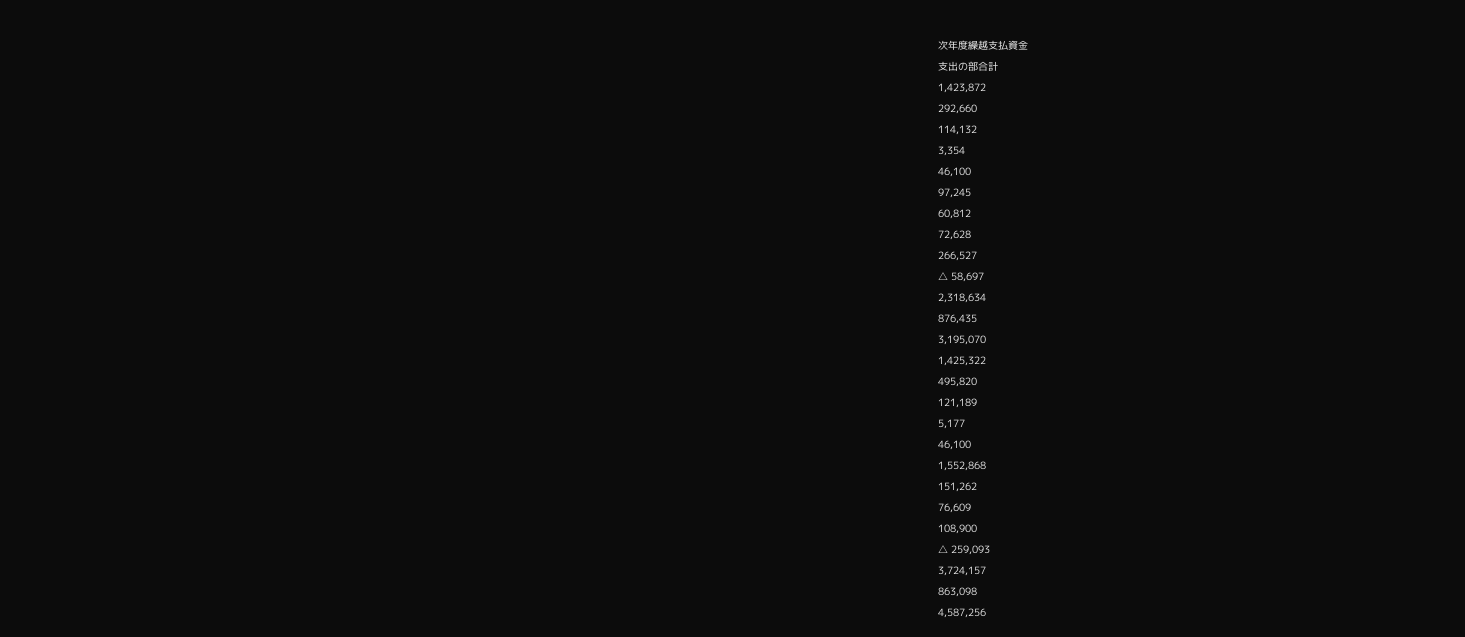次年度繰越支払資金
支出の部合計
1,423,872
292,660
114,132
3,354
46,100
97,245
60,812
72,628
266,527
△ 58,697
2,318,634
876,435
3,195,070
1,425,322
495,820
121,189
5,177
46,100
1,552,868
151,262
76,609
108,900
△ 259,093
3,724,157
863,098
4,587,256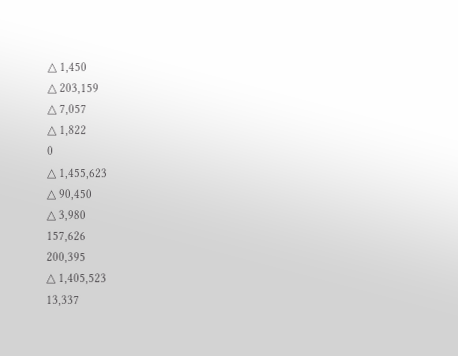△ 1,450
△ 203,159
△ 7,057
△ 1,822
0
△ 1,455,623
△ 90,450
△ 3,980
157,626
200,395
△ 1,405,523
13,337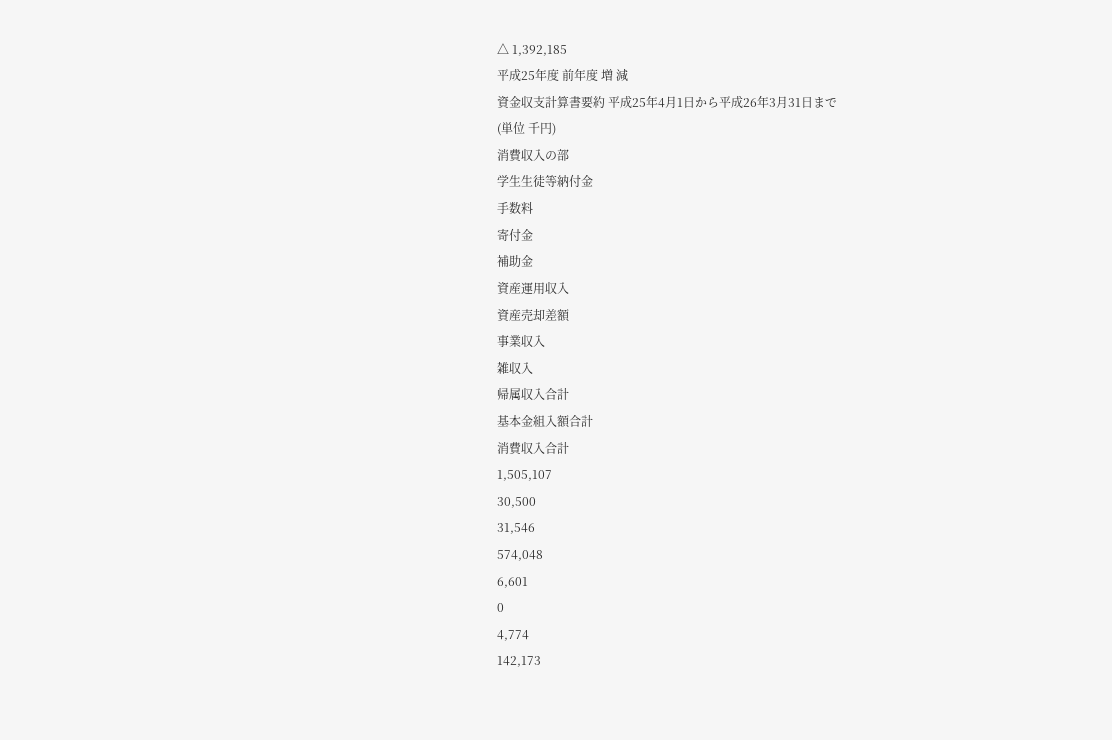△ 1,392,185
平成25年度 前年度 増 減
資金収支計算書要約 平成25年4月1日から平成26年3月31日まで
(単位 千円)
消費収入の部
学生生徒等納付金
手数料
寄付金
補助金
資産運用収入
資産売却差額
事業収入
雑収入
帰属収入合計
基本金組入額合計
消費収入合計
1,505,107
30,500
31,546
574,048
6,601
0
4,774
142,173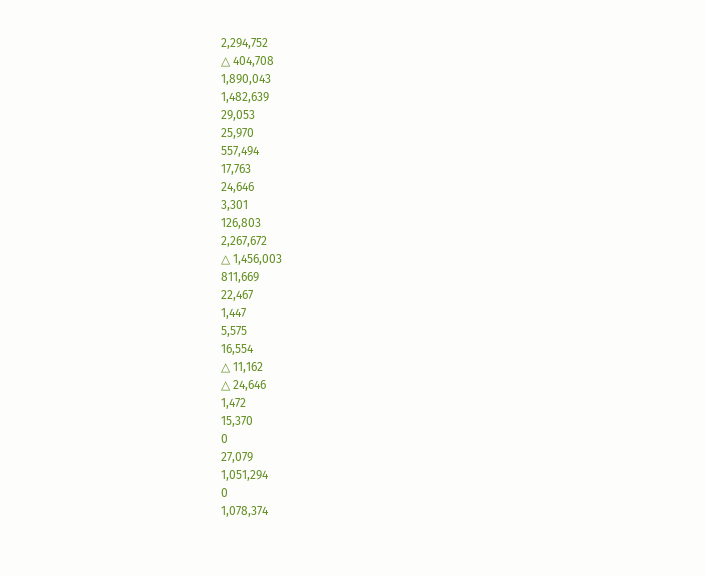2,294,752
△ 404,708
1,890,043
1,482,639
29,053
25,970
557,494
17,763
24,646
3,301
126,803
2,267,672
△ 1,456,003
811,669
22,467
1,447
5,575
16,554
△ 11,162
△ 24,646
1,472
15,370
0
27,079
1,051,294
0
1,078,374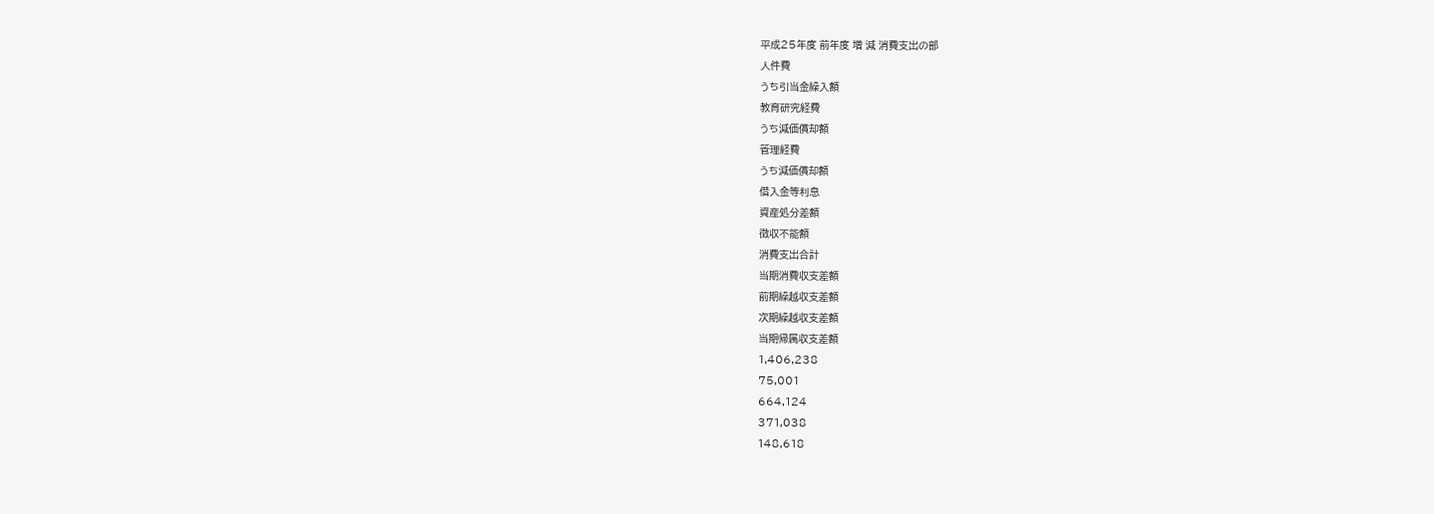平成25年度 前年度 増 減 消費支出の部
人件費
うち引当金繰入額
教育研究経費
うち減価償却額
管理経費
うち減価償却額
借入金等利息
資産処分差額
徴収不能額
消費支出合計
当期消費収支差額
前期繰越収支差額
次期繰越収支差額
当期帰属収支差額
1,406,238
75,001
664,124
371,038
148,618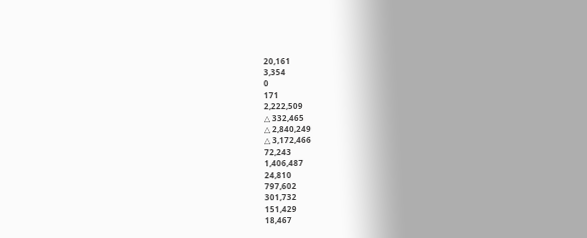20,161
3,354
0
171
2,222,509
△ 332,465
△ 2,840,249
△ 3,172,466
72,243
1,406,487
24,810
797,602
301,732
151,429
18,467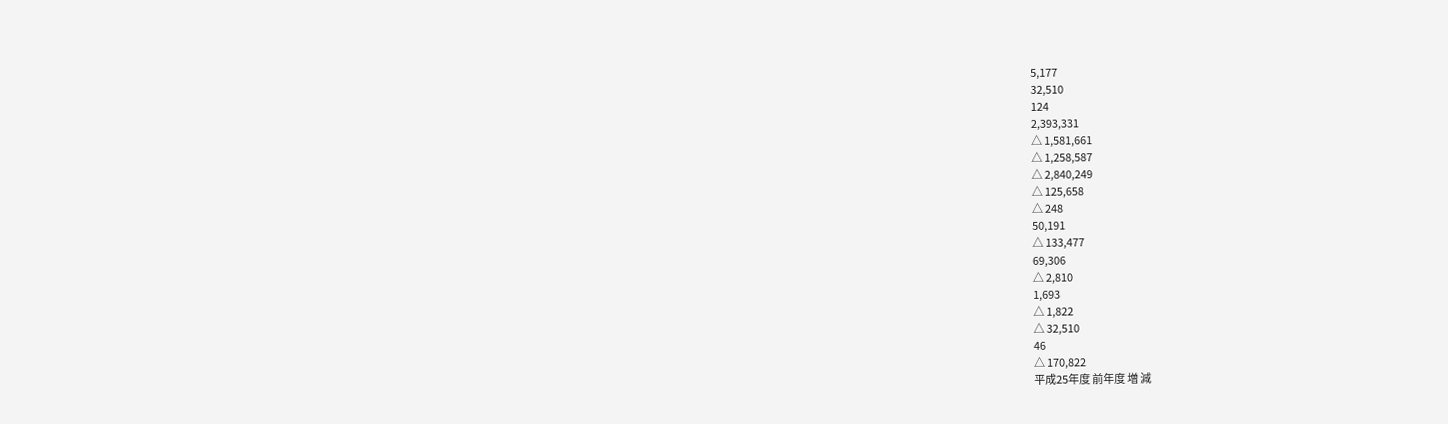5,177
32,510
124
2,393,331
△ 1,581,661
△ 1,258,587
△ 2,840,249
△ 125,658
△ 248
50,191
△ 133,477
69,306
△ 2,810
1,693
△ 1,822
△ 32,510
46
△ 170,822
平成25年度 前年度 増 減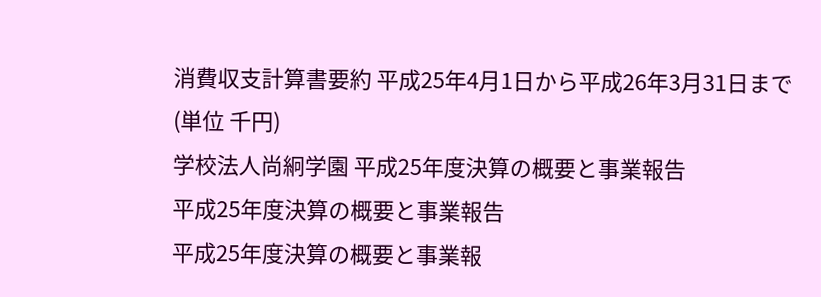消費収支計算書要約 平成25年4月1日から平成26年3月31日まで
(単位 千円)
学校法人尚絅学園 平成25年度決算の概要と事業報告
平成25年度決算の概要と事業報告
平成25年度決算の概要と事業報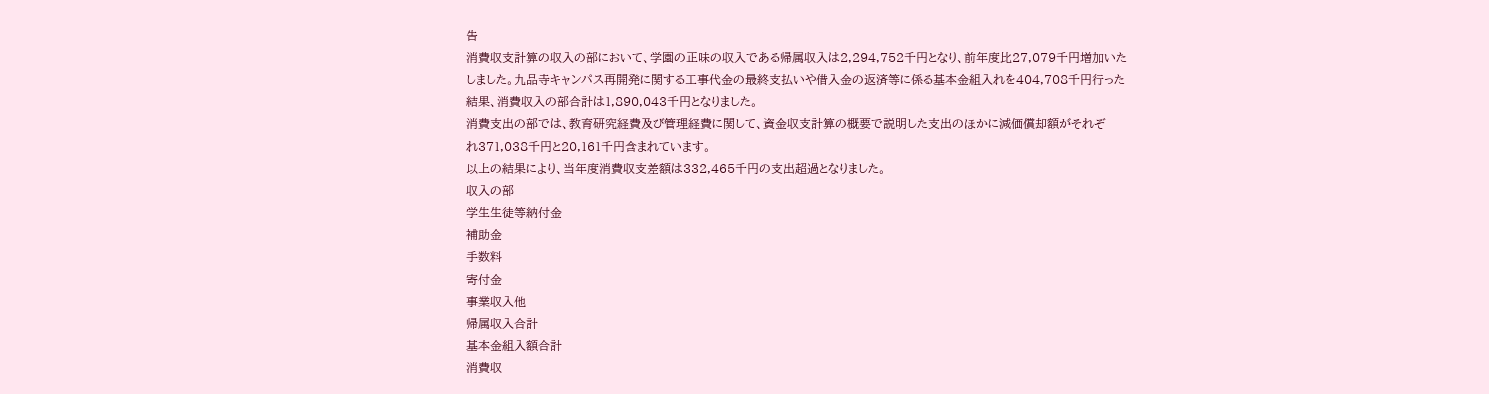告
消費収支計算の収入の部において、学園の正味の収入である帰属収入は2,294,752千円となり、前年度比27,079千円増加いた
しました。九品寺キャンパス再開発に関する工事代金の最終支払いや借入金の返済等に係る基本金組入れを404,708千円行った
結果、消費収入の部合計は1,890,043千円となりました。
消費支出の部では、教育研究経費及び管理経費に関して、資金収支計算の概要で説明した支出のほかに減価償却額がそれぞ
れ371,038千円と20,161千円含まれています。
以上の結果により、当年度消費収支差額は332,465千円の支出超過となりました。
収入の部
学生生徒等納付金
補助金
手数料
寄付金
事業収入他
帰属収入合計
基本金組入額合計
消費収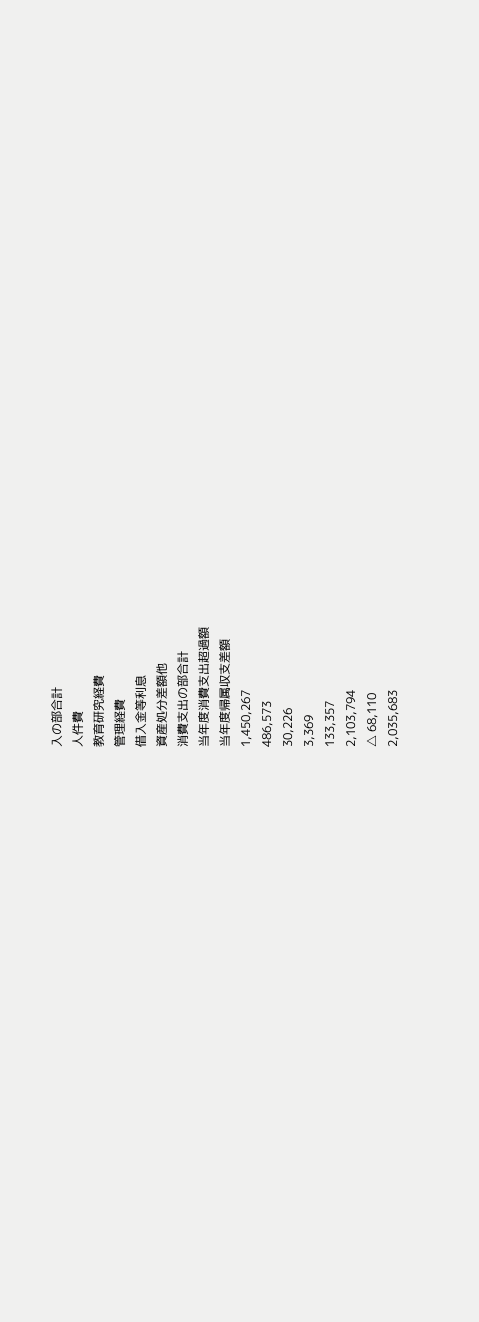入の部合計
人件費
教育研究経費
管理経費
借入金等利息
資産処分差額他
消費支出の部合計
当年度消費支出超過額
当年度帰属収支差額
1,450,267
486,573
30,226
3,369
133,357
2,103,794
△ 68,110
2,035,683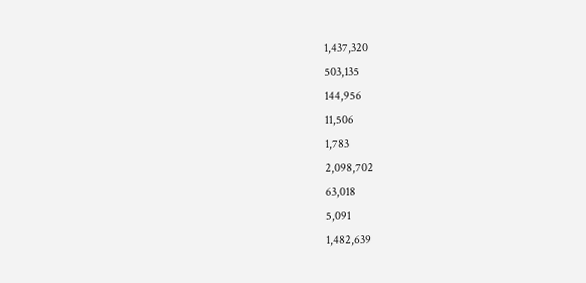1,437,320
503,135
144,956
11,506
1,783
2,098,702
63,018
5,091
1,482,639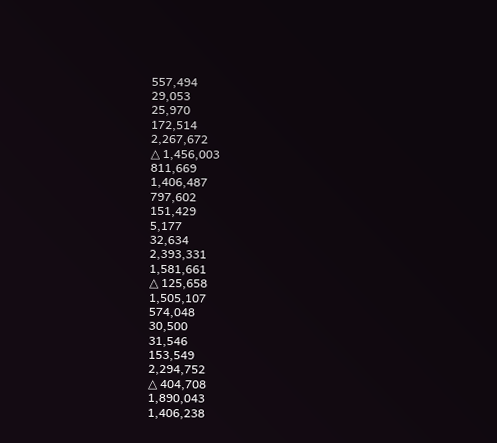557,494
29,053
25,970
172,514
2,267,672
△ 1,456,003
811,669
1,406,487
797,602
151,429
5,177
32,634
2,393,331
1,581,661
△ 125,658
1,505,107
574,048
30,500
31,546
153,549
2,294,752
△ 404,708
1,890,043
1,406,238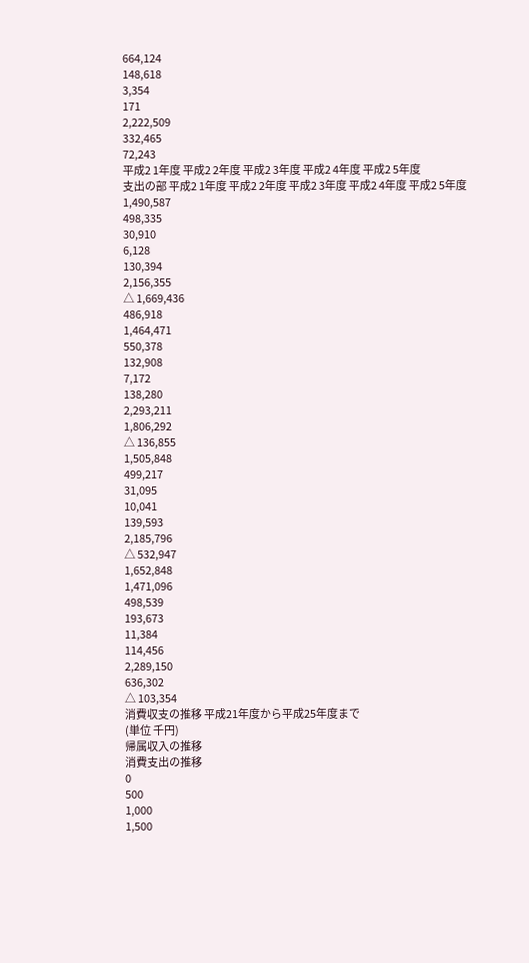664,124
148,618
3,354
171
2,222,509
332,465
72,243
平成2 1年度 平成2 2年度 平成2 3年度 平成2 4年度 平成2 5年度
支出の部 平成2 1年度 平成2 2年度 平成2 3年度 平成2 4年度 平成2 5年度
1,490,587
498,335
30,910
6,128
130,394
2,156,355
△ 1,669,436
486,918
1,464,471
550,378
132,908
7,172
138,280
2,293,211
1,806,292
△ 136,855
1,505,848
499,217
31,095
10,041
139,593
2,185,796
△ 532,947
1,652,848
1,471,096
498,539
193,673
11,384
114,456
2,289,150
636,302
△ 103,354
消費収支の推移 平成21年度から平成25年度まで
(単位 千円)
帰属収入の推移
消費支出の推移
0
500
1,000
1,500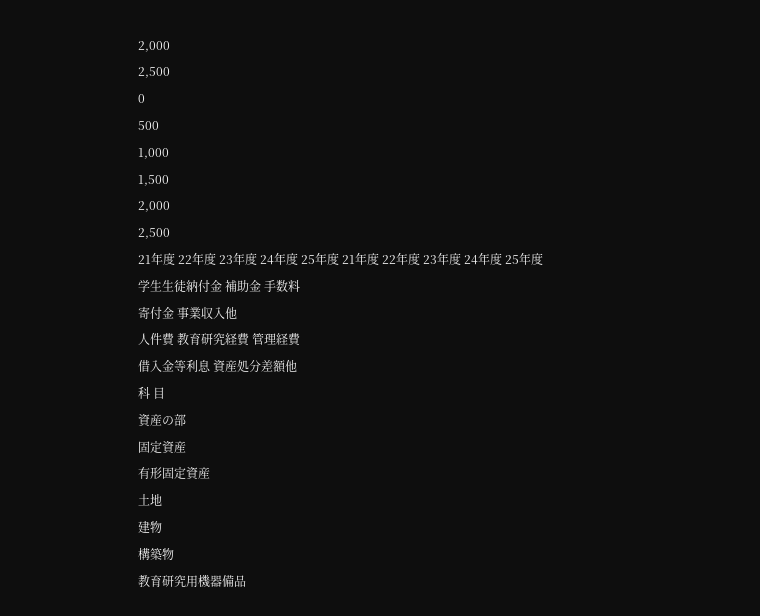2,000
2,500
0
500
1,000
1,500
2,000
2,500
21年度 22年度 23年度 24年度 25年度 21年度 22年度 23年度 24年度 25年度
学生生徒納付金 補助金 手数料
寄付金 事業収入他
人件費 教育研究経費 管理経費
借入金等利息 資産処分差額他
科 目
資産の部
固定資産
有形固定資産
土地
建物
構築物
教育研究用機器備品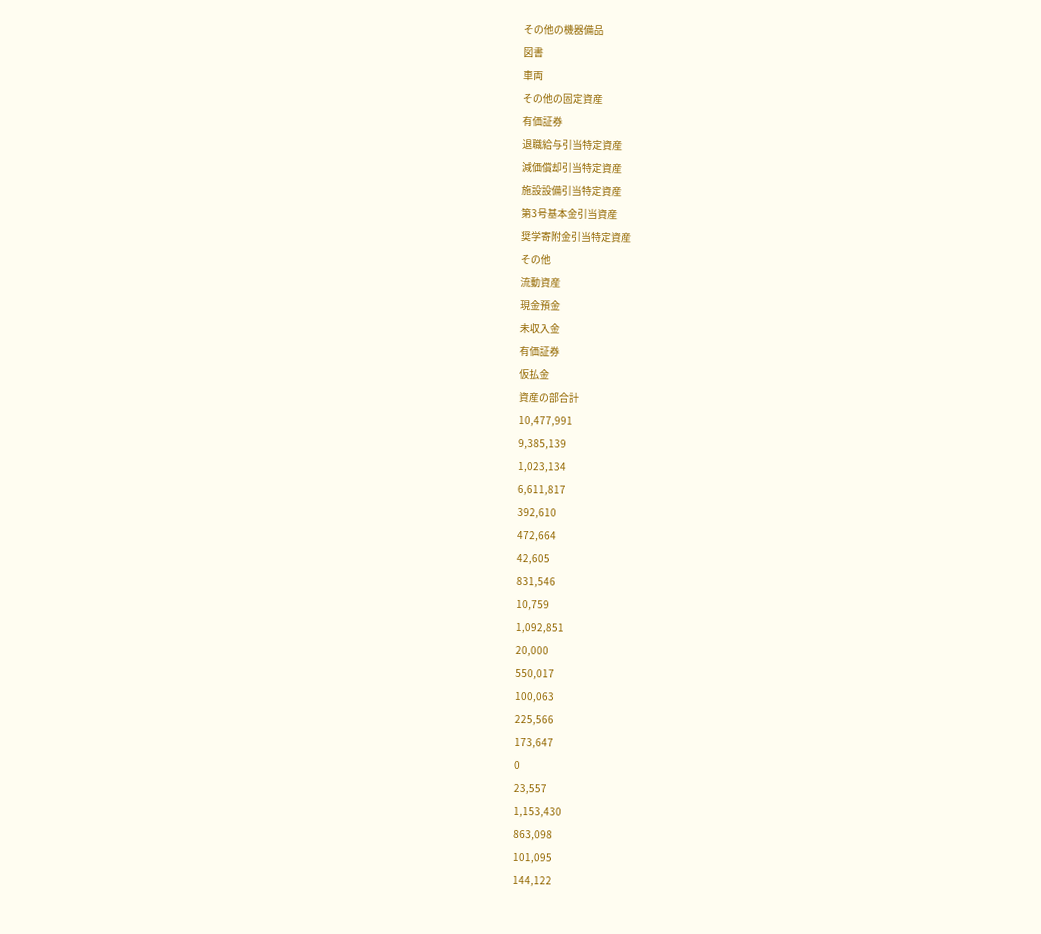その他の機器備品
図書
車両
その他の固定資産
有価証券
退職給与引当特定資産
減価償却引当特定資産
施設設備引当特定資産
第3号基本金引当資産
奨学寄附金引当特定資産
その他
流動資産
現金預金
未収入金
有価証券
仮払金
資産の部合計
10,477,991
9,385,139
1,023,134
6,611,817
392,610
472,664
42,605
831,546
10,759
1,092,851
20,000
550,017
100,063
225,566
173,647
0
23,557
1,153,430
863,098
101,095
144,122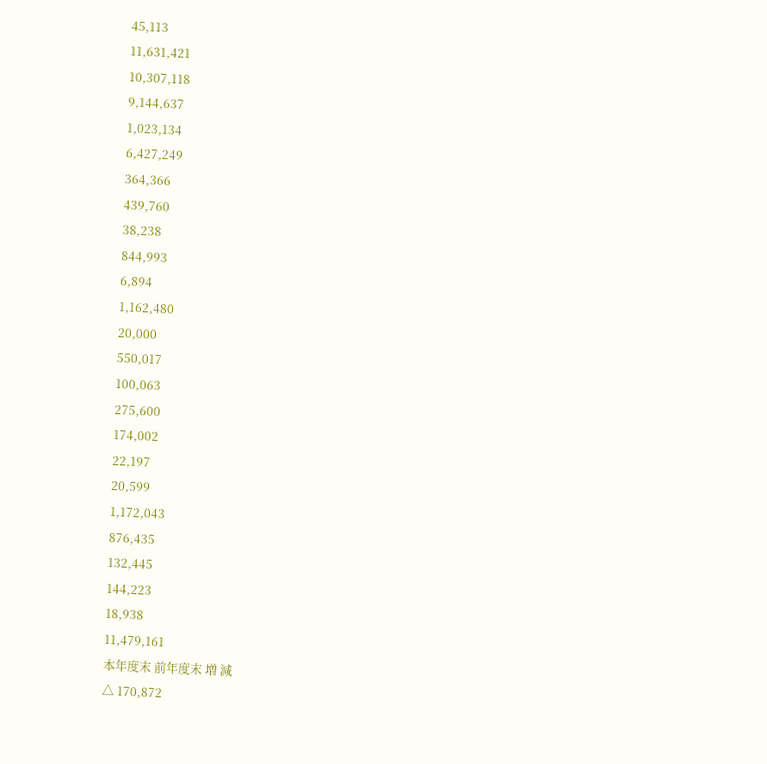45,113
11,631,421
10,307,118
9,144,637
1,023,134
6,427,249
364,366
439,760
38,238
844,993
6,894
1,162,480
20,000
550,017
100,063
275,600
174,002
22,197
20,599
1,172,043
876,435
132,445
144,223
18,938
11,479,161
本年度末 前年度末 増 減
△ 170,872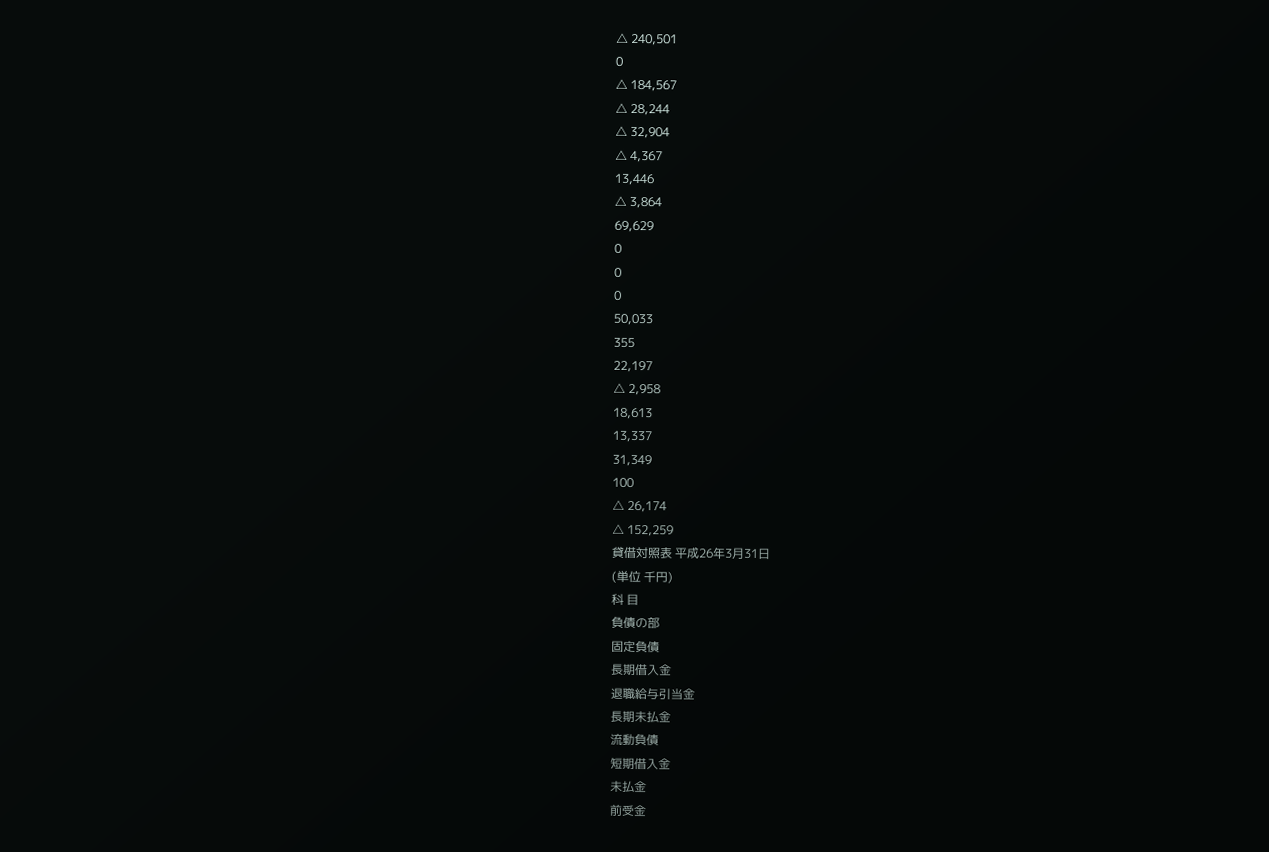△ 240,501
0
△ 184,567
△ 28,244
△ 32,904
△ 4,367
13,446
△ 3,864
69,629
0
0
0
50,033
355
22,197
△ 2,958
18,613
13,337
31,349
100
△ 26,174
△ 152,259
貸借対照表 平成26年3月31日
(単位 千円)
科 目
負債の部
固定負債
長期借入金
退職給与引当金
長期未払金
流動負債
短期借入金
未払金
前受金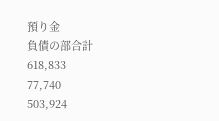預り金
負債の部合計
618,833
77,740
503,924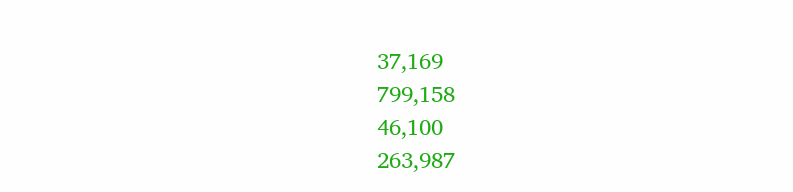37,169
799,158
46,100
263,987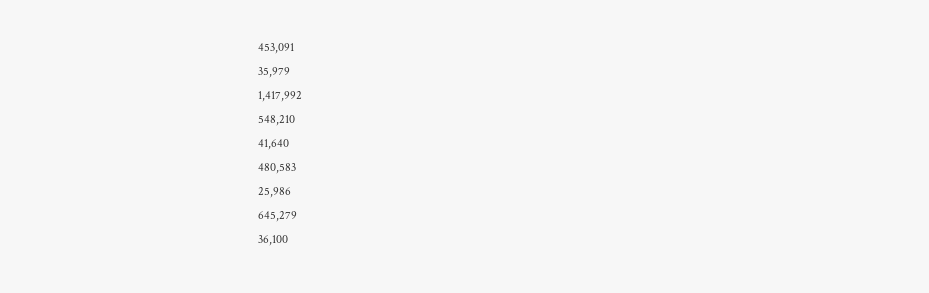453,091
35,979
1,417,992
548,210
41,640
480,583
25,986
645,279
36,100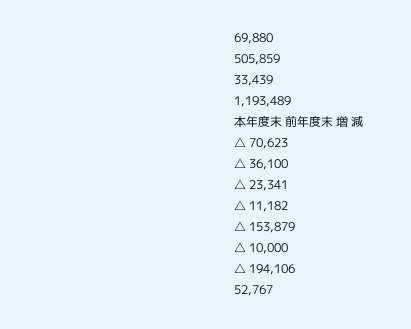69,880
505,859
33,439
1,193,489
本年度末 前年度末 増 減
△ 70,623
△ 36,100
△ 23,341
△ 11,182
△ 153,879
△ 10,000
△ 194,106
52,767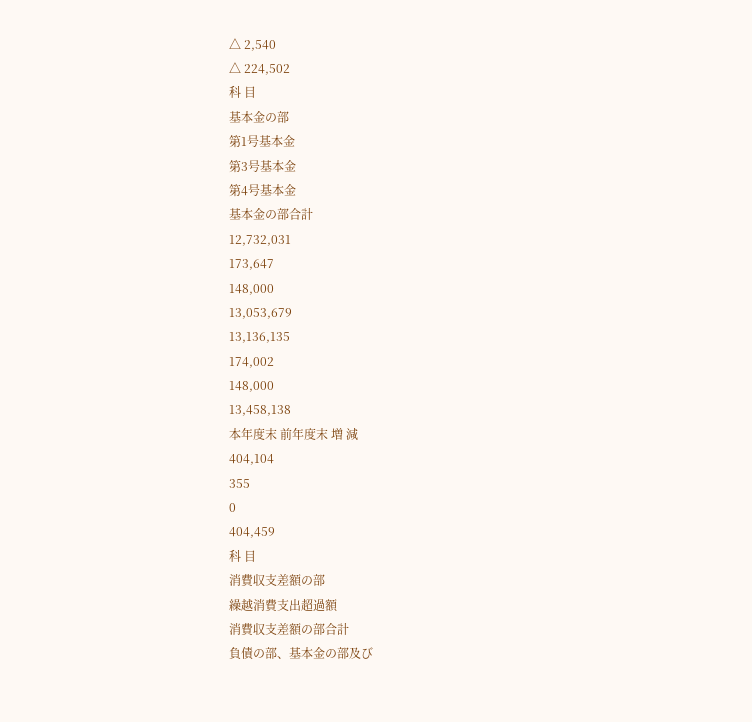△ 2,540
△ 224,502
科 目
基本金の部
第1号基本金
第3号基本金
第4号基本金
基本金の部合計
12,732,031
173,647
148,000
13,053,679
13,136,135
174,002
148,000
13,458,138
本年度末 前年度末 増 減
404,104
355
0
404,459
科 目
消費収支差額の部
繰越消費支出超過額
消費収支差額の部合計
負債の部、基本金の部及び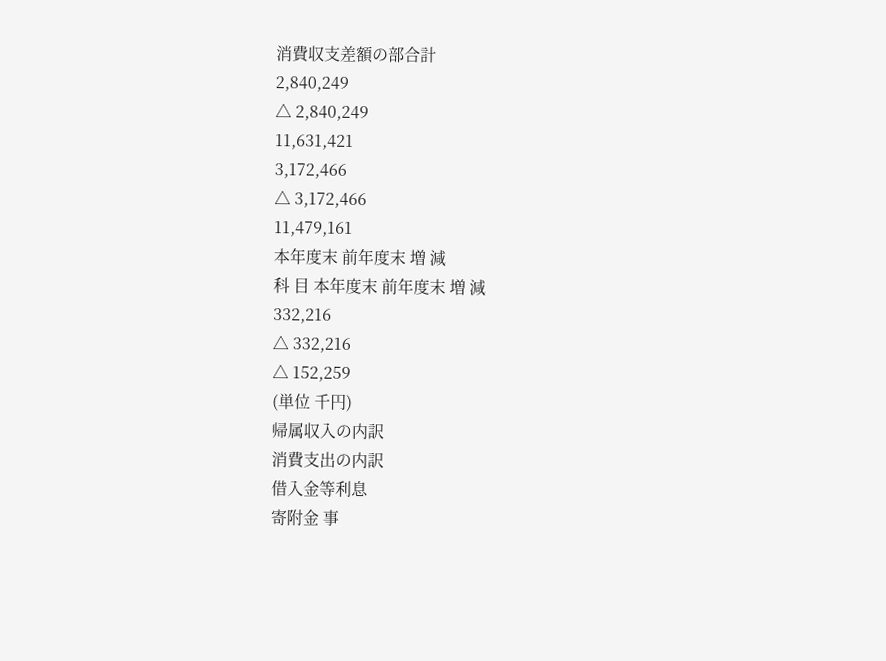消費収支差額の部合計
2,840,249
△ 2,840,249
11,631,421
3,172,466
△ 3,172,466
11,479,161
本年度末 前年度末 増 減
科 目 本年度末 前年度末 増 減
332,216
△ 332,216
△ 152,259
(単位 千円)
帰属収入の内訳
消費支出の内訳
借入金等利息
寄附金 事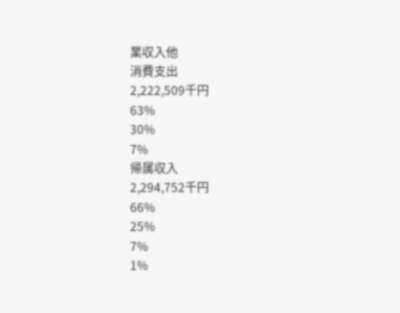業収入他
消費支出
2,222,509千円
63%
30%
7%
帰属収入
2,294,752千円
66%
25%
7%
1%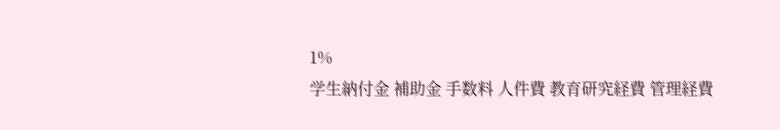1%
学生納付金 補助金 手数料 人件費 教育研究経費 管理経費